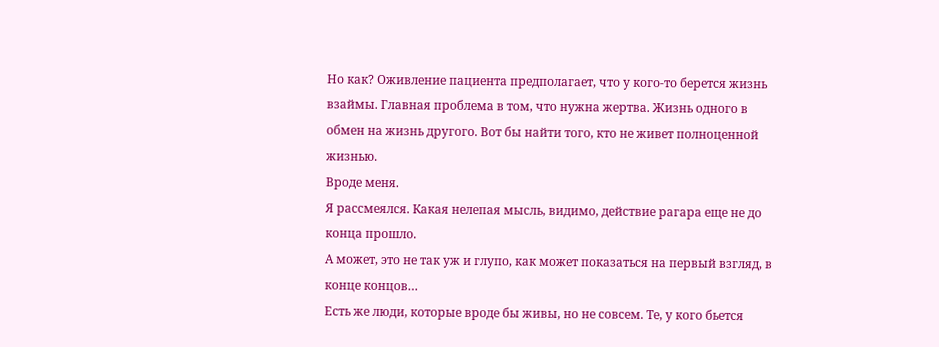Но как? Оживление пациента предполагает, что у кого-то берется жизнь взаймы. Главная проблема в том, что нужна жертва. Жизнь одного в обмен на жизнь другого. Вот бы найти того, кто не живет полноценной жизнью.
Вроде меня.
Я рассмеялся. Какая нелепая мысль, видимо, действие рагара еще не до конца прошло.
А может, это не так уж и глупо, как может показаться на первый взгляд, в конце концов…
Есть же люди, которые вроде бы живы, но не совсем. Те, у кого бьется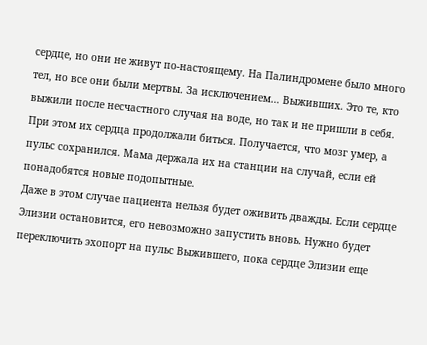сердце, но они не живут по-настоящему. На Палиндромене было много тел, но все они были мертвы. За исключением… Выживших. Это те, кто выжили после несчастного случая на воде, но так и не пришли в себя. При этом их сердца продолжали биться. Получается, что мозг умер, а пульс сохранился. Мама держала их на станции на случай, если ей понадобятся новые подопытные.
Даже в этом случае пациента нельзя будет оживить дважды. Если сердце Элизии остановится, его невозможно запустить вновь. Нужно будет переключить эхопорт на пульс Выжившего, пока сердце Элизии еще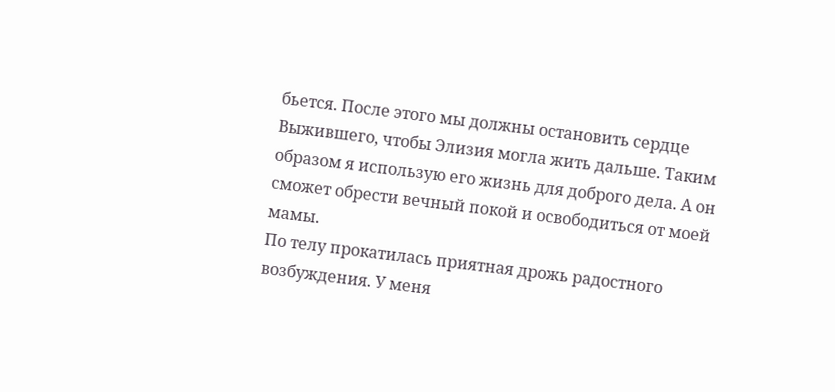бьется. После этого мы должны остановить сердце Выжившего, чтобы Элизия могла жить дальше. Таким образом я использую его жизнь для доброго дела. А он сможет обрести вечный покой и освободиться от моей мамы.
По телу прокатилась приятная дрожь радостного возбуждения. У меня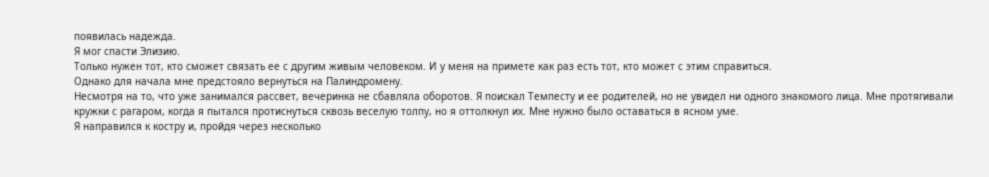появилась надежда.
Я мог спасти Элизию.
Только нужен тот, кто сможет связать ее с другим живым человеком. И у меня на примете как раз есть тот, кто может с этим справиться.
Однако для начала мне предстояло вернуться на Палиндромену.
Несмотря на то, что уже занимался рассвет, вечеринка не сбавляла оборотов. Я поискал Темпесту и ее родителей, но не увидел ни одного знакомого лица. Мне протягивали кружки с рагаром, когда я пытался протиснуться сквозь веселую толпу, но я оттолкнул их. Мне нужно было оставаться в ясном уме.
Я направился к костру и, пройдя через несколько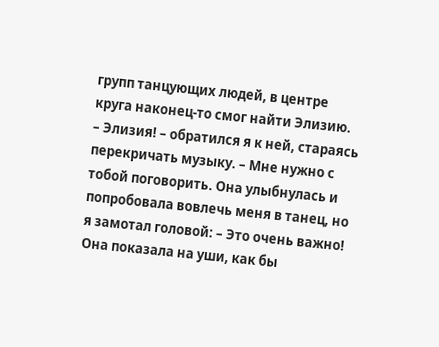групп танцующих людей, в центре круга наконец-то смог найти Элизию.
– Элизия! – обратился я к ней, стараясь перекричать музыку. – Мне нужно с тобой поговорить. Она улыбнулась и попробовала вовлечь меня в танец, но я замотал головой: – Это очень важно!
Она показала на уши, как бы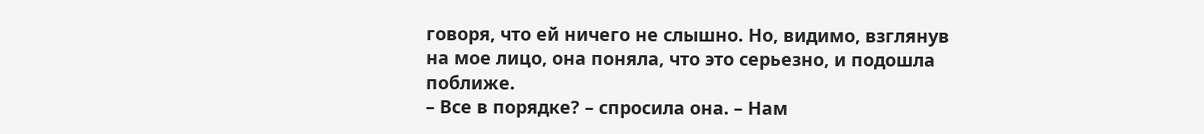говоря, что ей ничего не слышно. Но, видимо, взглянув на мое лицо, она поняла, что это серьезно, и подошла поближе.
– Все в порядке? – спросила она. – Нам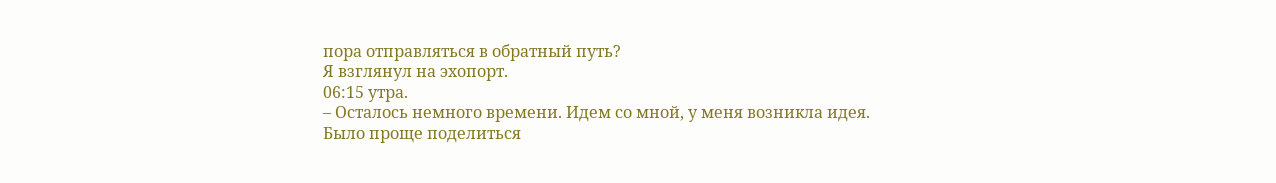пора отправляться в обратный путь?
Я взглянул на эхопорт.
06:15 утра.
– Осталось немного времени. Идем со мной, у меня возникла идея.
Было проще поделиться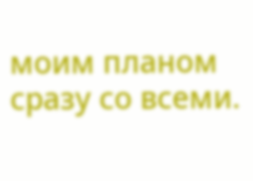моим планом сразу со всеми.